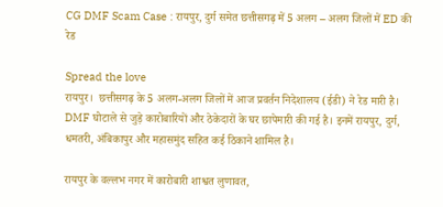CG DMF Scam Case : रायपुर, दुर्ग समेत छत्तीसगढ़ में 5 अलग – अलग जिलों में ED की रेड

Spread the love
रायपुर।  छत्तीसगढ़ के 5 अलग-अलग जिलों में आज प्रवर्तन निदेशालय (ईडी) ने रेड मारी है। DMF घोटाले से जुड़े कारोबारियों और ठेकेदारों के घर छापेमारी की गई है। इनमें रायपुर, दुर्ग, धमतरी, अंबिकापुर और महासमुंद सहित कई ठिकाने शामिल है।

रायपुर के वल्लभ नगर में कारोबारी शाश्वत लुणावत,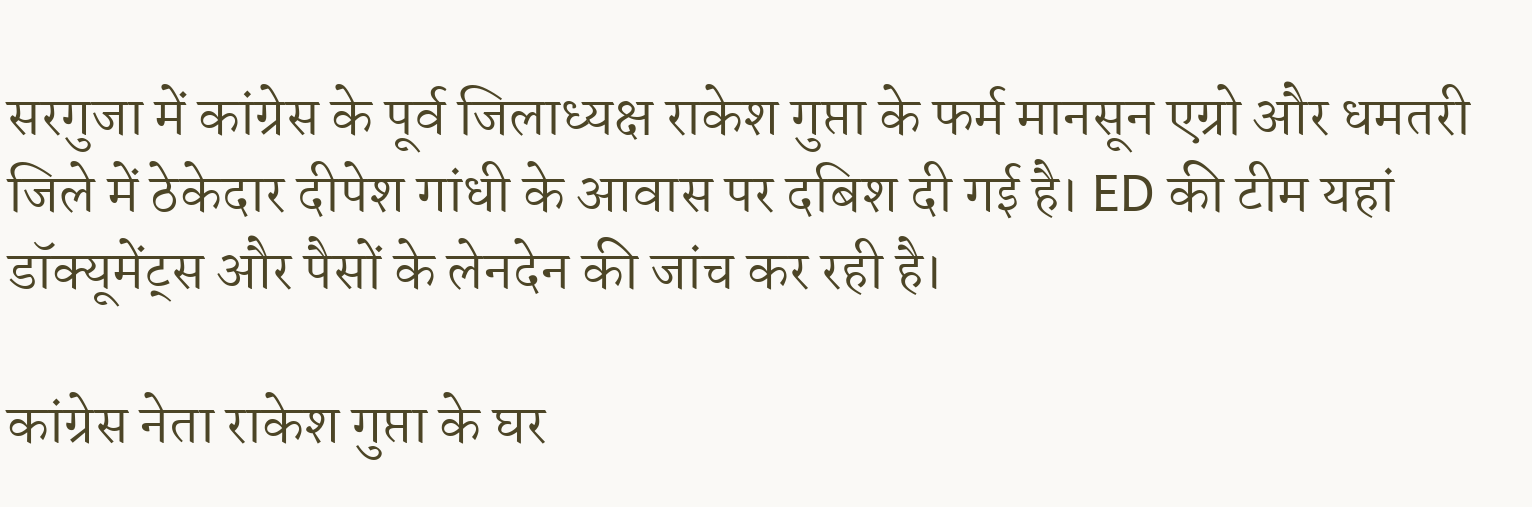सरगुजा में कांग्रेस के पूर्व जिलाध्यक्ष राकेश गुप्ता के फर्म मानसून एग्रो और धमतरी जिले में ठेकेदार दीपेश गांधी के आवास पर दबिश दी गई है। ED की टीम यहां डॉक्यूमेंट्स और पैसों के लेनदेन की जांच कर रही है।

कांग्रेस नेता राकेश गुप्ता के घर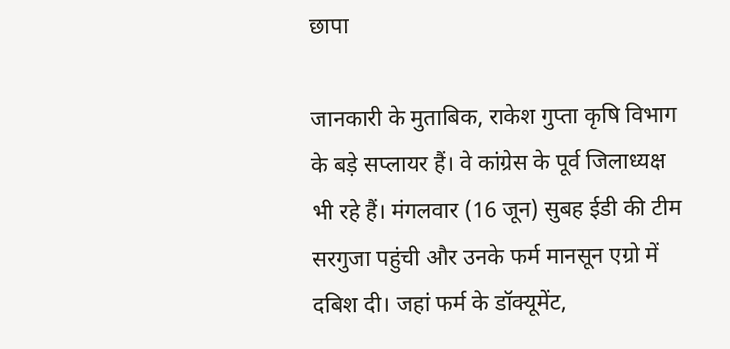छापा

जानकारी के मुताबिक, राकेश गुप्ता कृषि विभाग के बड़े सप्लायर हैं। वे कांग्रेस के पूर्व जिलाध्यक्ष भी रहे हैं। मंगलवार (16 जून) सुबह ईडी की टीम सरगुजा पहुंची और उनके फर्म मानसून एग्रो में दबिश दी। जहां फर्म के डॉक्यूमेंट,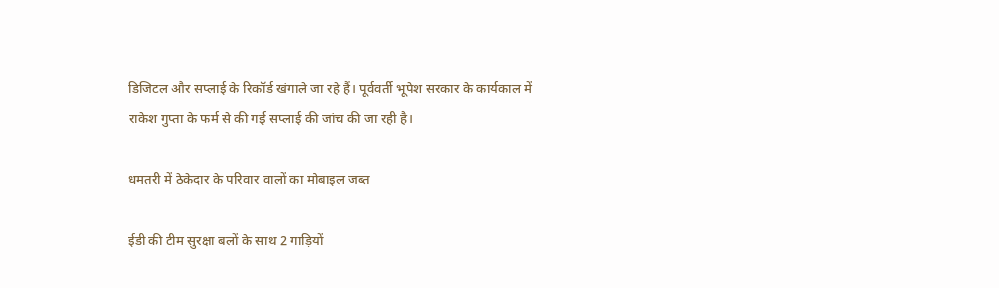डिजिटल और सप्लाई के रिकॉर्ड खंगाले जा रहे हैं। पूर्ववर्ती भूपेश सरकार के कार्यकाल में राकेश गुप्ता के फर्म से की गई सप्लाई की जांच की जा रही है।

धमतरी में ठेकेदार के परिवार वालों का मोबाइल जब्त

ईडी की टीम सुरक्षा बलों के साथ 2 गाड़ियों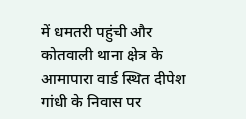में धमतरी पहुंची और कोतवाली थाना क्षेत्र के आमापारा वार्ड स्थित दीपेश गांधी के निवास पर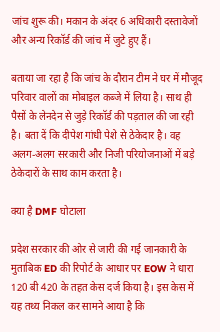जांच शुरू की। मकान के अंदर 6 अधिकारी दस्तावेजों और अन्य रिकॉर्ड की जांच में जुटे हुए हैं।

बताया जा रहा है कि जांच के दौरान टीम ने घर में मौजूद परिवार वालों का मोबाइल कब्जे में लिया है। साथ ही पैसों के लेनदेन से जुड़े रिकॉर्ड की पड़ताल की जा रही है। बता दें कि दीपेश गांधी पेशे से ठेकेदार है। वह अलग-अलग सरकारी और निजी परियोजनाओं में बड़े ठेकेदारों के साथ काम करता है।

क्या है DMF घोटाला

प्रदेश सरकार की ओर से जारी की गई जानकारी के मुताबिक ED की रिपोर्ट के आधार पर EOW ने धारा 120 बी 420 के तहत केस दर्ज किया है। इस केस में यह तथ्य निकल कर सामने आया है कि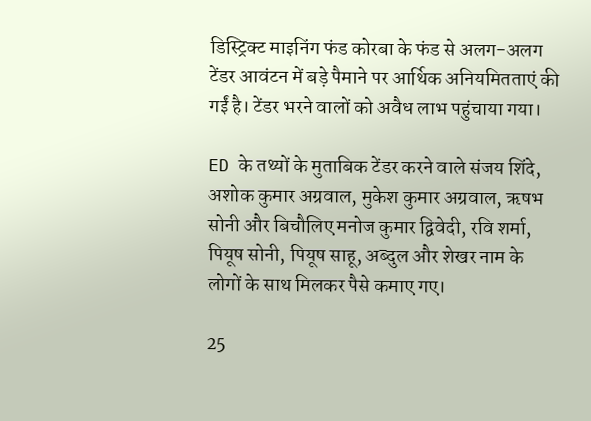डिस्ट्रिक्ट माइनिंग फंड कोरबा के फंड से अलग-अलग टेंडर आवंटन में बड़े पैमाने पर आर्थिक अनियमितताएं की गईं है। टेंडर भरने वालों को अवैध लाभ पहुंचाया गया।

ED के तथ्यों के मुताबिक टेंडर करने वाले संजय शिंदे, अशोक कुमार अग्रवाल, मुकेश कुमार अग्रवाल, ऋषभ सोनी और बिचौलिए मनोज कुमार द्विवेदी, रवि शर्मा, पियूष सोनी, पियूष साहू, अब्दुल और शेखर नाम के लोगों के साथ मिलकर पैसे कमाए गए।

25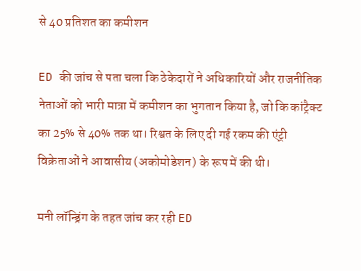से 40 प्रतिशत का कमीशन

ED की जांच से पता चला कि ठेकेदारों ने अधिकारियों और राजनीतिक नेताओं को भारी मात्रा में कमीशन का भुगतान किया है, जो कि कांट्रैक्ट का 25% से 40% तक था। रिश्वत के लिए दी गई रकम की एंट्री विक्रेताओं ने आवासीय (अकोमोडेशन) के रूप में की थी।

मनी लॉन्ड्रिंग के तहत जांच कर रही ED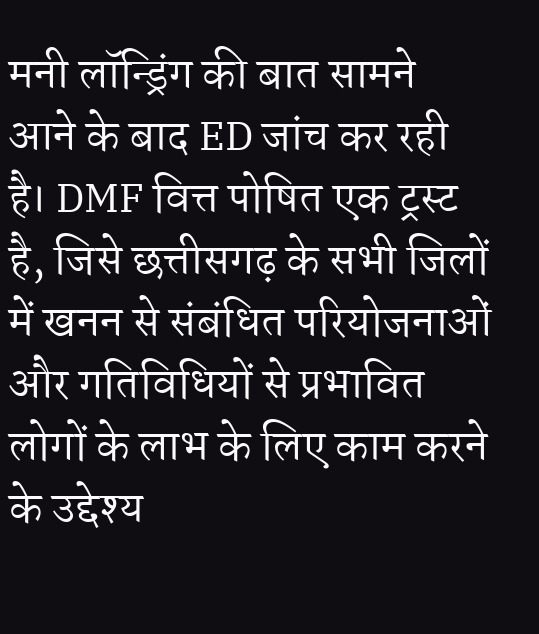मनी लॉन्ड्रिंग की बात सामने आने के बाद ED जांच कर रही है। DMF वित्त पोषित एक ट्रस्ट है, जिसे छत्तीसगढ़ के सभी जिलों में खनन से संबंधित परियोजनाओं और गतिविधियों से प्रभावित लोगों के लाभ के लिए काम करने के उद्देश्य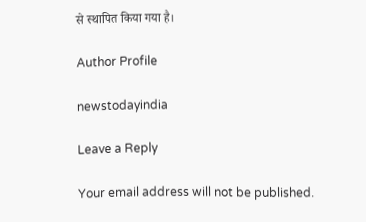से स्थापित किया गया है।

Author Profile

newstodayindia

Leave a Reply

Your email address will not be published.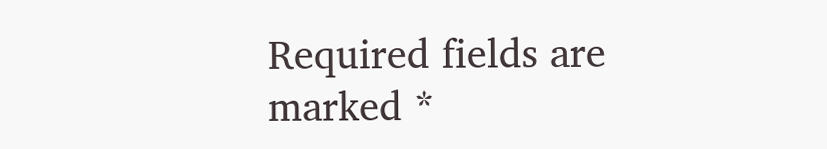Required fields are marked *